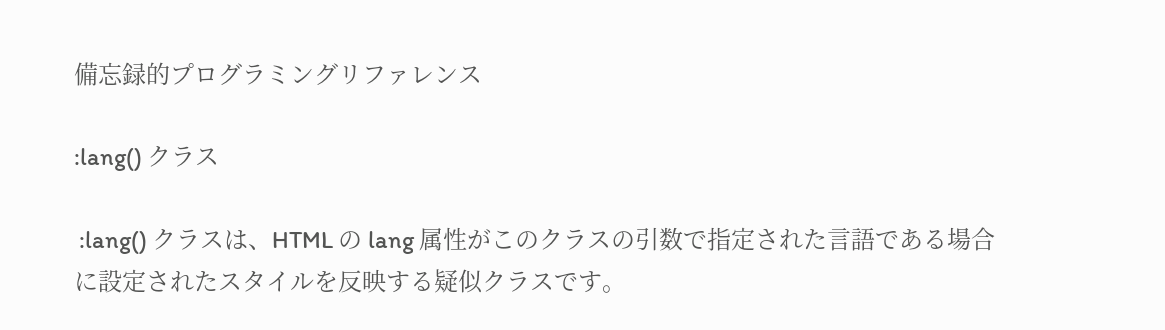備忘録的プログラミングリファレンス

:lang() クラス

 :lang() クラスは、HTML の lang 属性がこのクラスの引数で指定された言語である場合に設定されたスタイルを反映する疑似クラスです。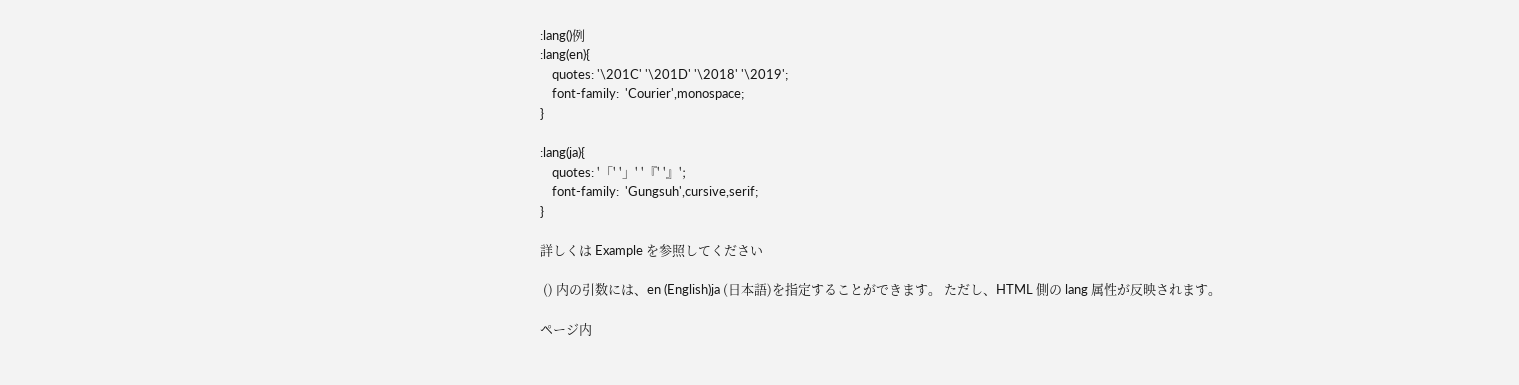:lang()例
:lang(en){
    quotes: '\201C' '\201D' '\2018' '\2019';
    font-family:  'Courier',monospace;
}

:lang(ja){
    quotes: '「' '」' '『' '』';
    font-family:  'Gungsuh',cursive,serif;
}

詳しくは Example を参照してください

 () 内の引数には、en (English)ja (日本語)を指定することができます。 ただし、HTML 側の lang 属性が反映されます。

ページ内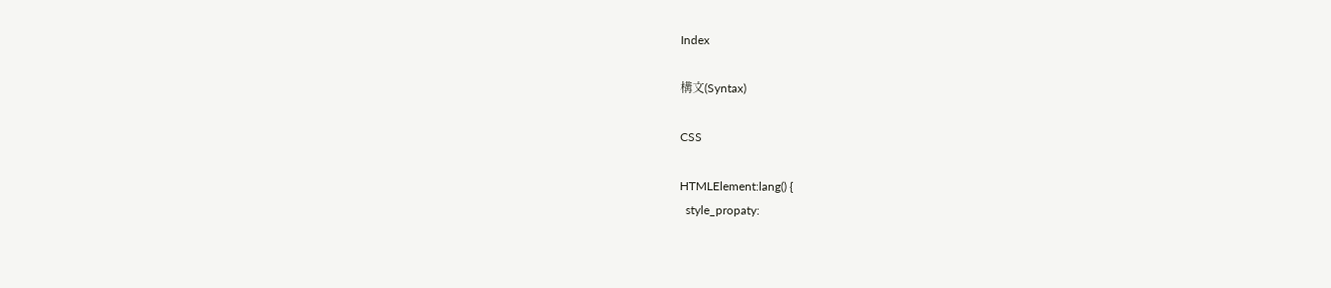Index

構文(Syntax)

CSS

HTMLElement:lang() {
  style_propaty: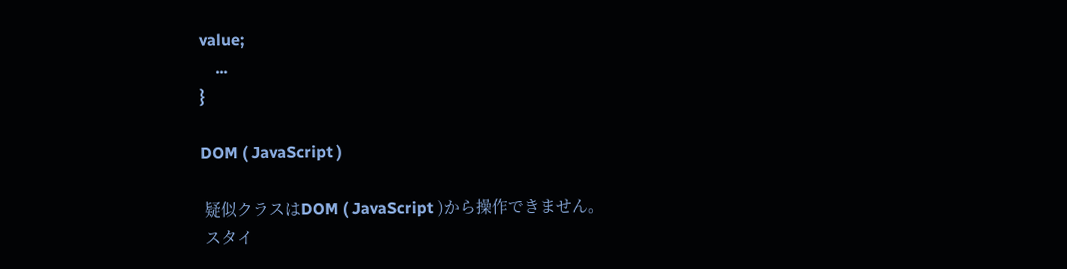value;
    ...
}

DOM ( JavaScript )

 疑似クラスはDOM ( JavaScript )から操作できません。
 スタイ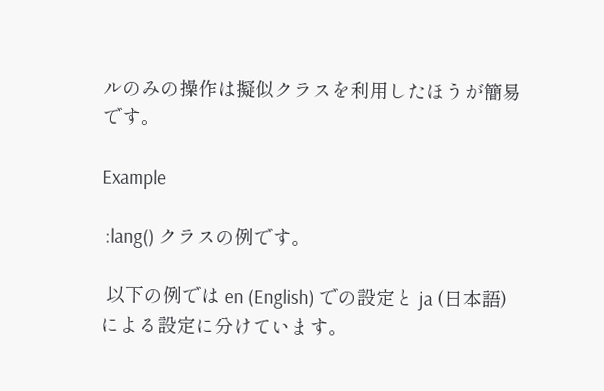ルのみの操作は擬似クラスを利用したほうが簡易です。

Example

 :lang() クラスの例です。

 以下の例では en (English) での設定と ja (日本語) による設定に分けています。